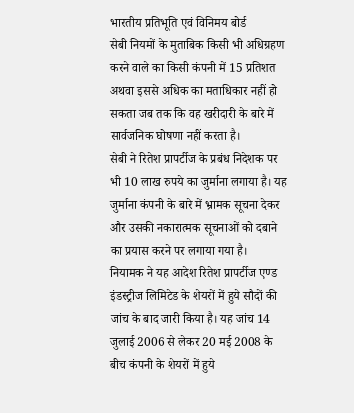भारतीय प्रतिभूति एवं विनिमय बोर्ड
सेबी नियमों के मुताबिक किसी भी अधिग्रहण करने वाले का किसी कंपनी में 15 प्रतिशत अथवा इससे अधिक का मताधिकार नहीं हो सकता जब तक कि वह खरीदारी के बारे में सार्वजनिक घोषणा नहीं करता है।
सेबी ने रितेश प्रापर्टीज के प्रबंध निदेशक पर भी 10 लाख रुपये का जुर्माना लगाया है। यह जुर्माना कंपनी के बारे में भ्रामक सूचना देकर और उसकी नकारात्मक सूचनाओं को दबाने का प्रयास करने पर लगाया गया है।
नियामक ने यह आदेश रितेश प्रापर्टीज एण्ड इंडस्ट्रीज लिमिटेड के शेयरों में हुये सौदों की जांच के बाद जारी किया है। यह जांच 14 जुलाई 2006 से लेकर 20 मई 2008 के बीच कंपनी के शेयरों में हुये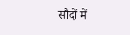सौदों में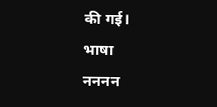की गई।
भाषा
नननन